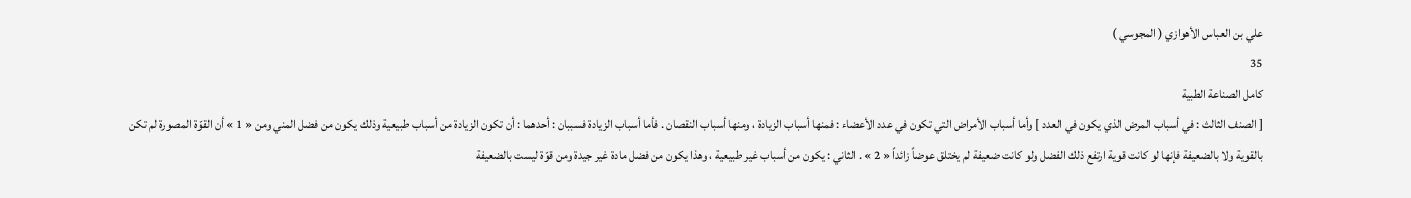علي بن العباس الأهوازي ( المجوسي )
35
كامل الصناعة الطبية
[ الصنف الثالث : في أسباب المرض الذي يكون في العدد ] وأما أسباب الأمراض التي تكون في عدد الأعضاء : فمنها أسباب الزيادة ، ومنها أسباب النقصان . فأما أسباب الزيادة فسببان : أحدهما : أن تكون الزيادة من أسباب طبيعية وذلك يكون من فضل المني ومن « 1 » أن القوّة المصورة لم تكن بالقوية ولا بالضعيفة فإنها لو كانت قوية ارتفع ذلك الفضل ولو كانت ضعيفة لم يختلق عوضاً زائداً « 2 » . الثاني : يكون من أسباب غير طبيعية ، وهذا يكون من فضل مادة غير جيدة ومن قوّة ليست بالضعيفة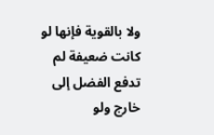ولا بالقوية فإنها لو كانت ضعيفة لم تدفع الفضل إلى خارج ولو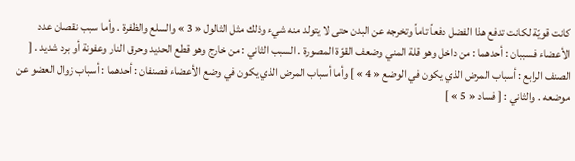كانت قويّة لكانت تدفع هذا الفضل دفعاً تاماً وتخرجه عن البدن حتى لا يتولد منه شيء وذلك مثل الثالول « 3 » والسلع والظفرة . وأما سبب نقصان عدد الأعضاء فسببان : أحدهما : من داخل وهو قلة المني وضعف القوّة المصورة . السبب الثاني : من خارج وهو قطع الحديد وحرق النار وعفونة أو برد شديد . [ الصنف الرابع : أسباب المرض الذي يكون في الوضع « 4 » ] وأما أسباب المرض الذي يكون في وضع الأعضاء فصنفان : أحدهما : أسباب زوال العضو عن موضعه . والثاني : [ فساد « 5 » ]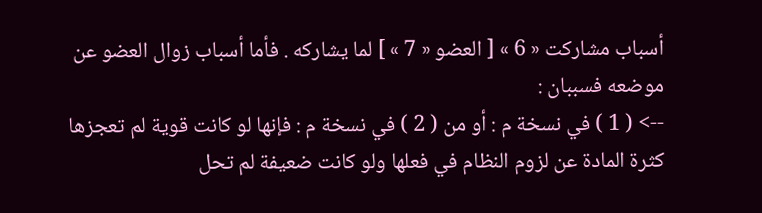أسباب مشاركت « 6 » [ العضو « 7 » ] لما يشاركه . فأما أسباب زوال العضو عن موضعه فسببان :
--> ( 1 ) في نسخة م : أو من ( 2 ) في نسخة م : فإنها لو كانت قوية لم تعجزها كثرة المادة عن لزوم النظام في فعلها ولو كانت ضعيفة لم تحل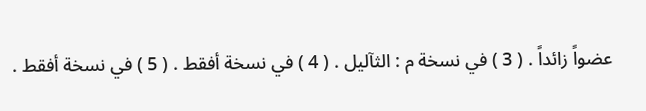عضواً زائداً . ( 3 ) في نسخة م : الثآليل . ( 4 ) في نسخة أفقط . ( 5 ) في نسخة أفقط .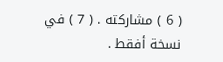( 6 ) مشاركته . ( 7 ) في نسخة أفقط .